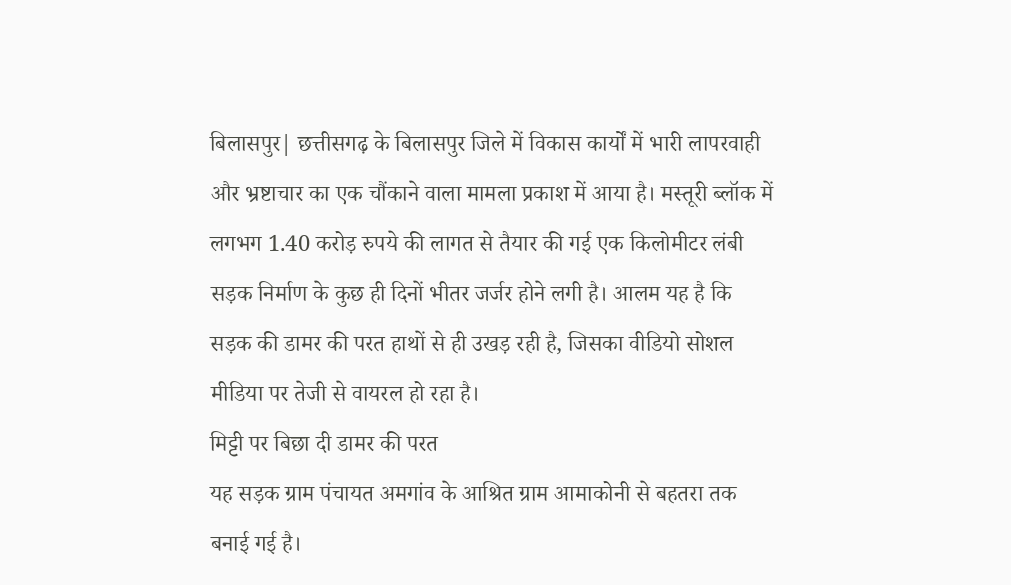बिलासपुर| छत्तीसगढ़ के बिलासपुर जिले में विकास कार्यों में भारी लापरवाही और भ्रष्टाचार का एक चौंकाने वाला मामला प्रकाश में आया है। मस्तूरी ब्लॉक में लगभग 1.40 करोड़ रुपये की लागत से तैयार की गई एक किलोमीटर लंबी सड़क निर्माण के कुछ ही दिनों भीतर जर्जर होने लगी है। आलम यह है कि सड़क की डामर की परत हाथों से ही उखड़ रही है, जिसका वीडियो सोशल मीडिया पर तेजी से वायरल हो रहा है।
मिट्टी पर बिछा दी डामर की परत
यह सड़क ग्राम पंचायत अमगांव के आश्रित ग्राम आमाकोनी से बहतरा तक बनाई गई है।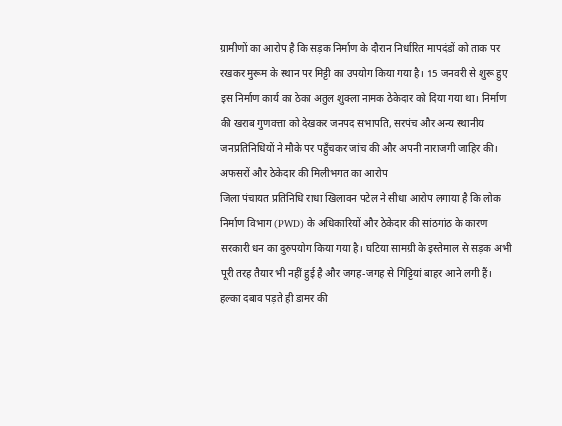ग्रामीणों का आरोप है कि सड़क निर्माण के दौरान निर्धारित मापदंडों को ताक पर रखकर मुरूम के स्थान पर मिट्टी का उपयोग किया गया है। 15 जनवरी से शुरू हुए इस निर्माण कार्य का ठेका अतुल शुक्ला नामक ठेकेदार को दिया गया था। निर्माण की खराब गुणवत्ता को देखकर जनपद सभापति, सरपंच और अन्य स्थानीय जनप्रतिनिधियों ने मौके पर पहुँचकर जांच की और अपनी नाराजगी जाहिर की।
अफसरों और ठेकेदार की मिलीभगत का आरोप
जिला पंचायत प्रतिनिधि राधा खिलावन पटेल ने सीधा आरोप लगाया है कि लोक निर्माण विभाग (PWD) के अधिकारियों और ठेकेदार की सांठगांठ के कारण सरकारी धन का दुरुपयोग किया गया है। घटिया सामग्री के इस्तेमाल से सड़क अभी पूरी तरह तैयार भी नहीं हुई है और जगह-जगह से गिट्टियां बाहर आने लगी हैं। हल्का दबाव पड़ते ही डामर की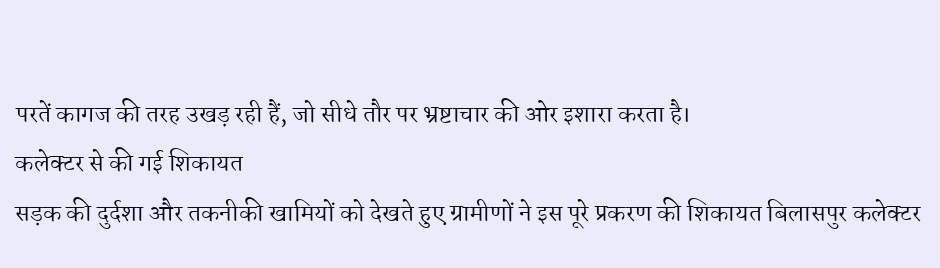परतें कागज की तरह उखड़ रही हैं, जो सीधे तौर पर भ्रष्टाचार की ओर इशारा करता है।
कलेक्टर से की गई शिकायत
सड़क की दुर्दशा और तकनीकी खामियों को देखते हुए ग्रामीणों ने इस पूरे प्रकरण की शिकायत बिलासपुर कलेक्टर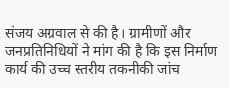संजय अग्रवाल से की है। ग्रामीणों और जनप्रतिनिधियों ने मांग की है कि इस निर्माण कार्य की उच्च स्तरीय तकनीकी जांच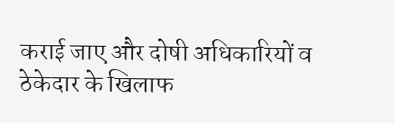कराई जाए और दोषी अधिकारियों व ठेकेदार के खिलाफ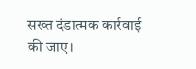सख्त दंडात्मक कार्रवाई की जाए।